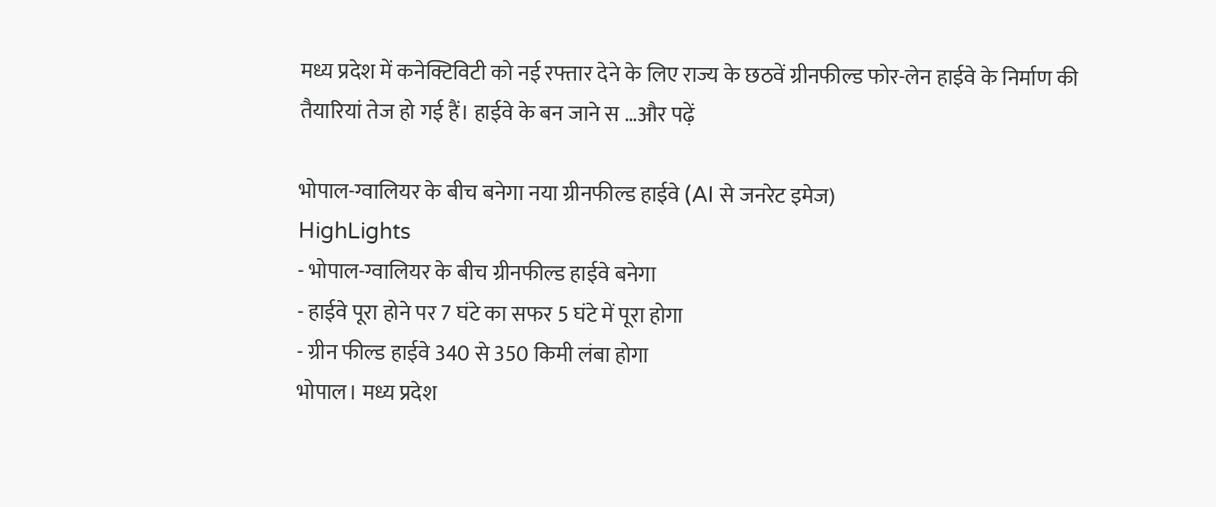मध्य प्रदेश में कनेक्टिविटी को नई रफ्तार देने के लिए राज्य के छठवें ग्रीनफील्ड फोर-लेन हाईवे के निर्माण की तैयारियां तेज हो गई हैं। हाईवे के बन जाने स …और पढ़ें

भोपाल-ग्वालियर के बीच बनेगा नया ग्रीनफील्ड हाईवे (AI से जनरेट इमेज)
HighLights
- भोपाल-ग्वालियर के बीच ग्रीनफील्ड हाईवे बनेगा
- हाईवे पूरा होने पर 7 घंटे का सफर 5 घंटे में पूरा होगा
- ग्रीन फील्ड हाईवे 340 से 350 किमी लंबा होगा
भोपाल। मध्य प्रदेश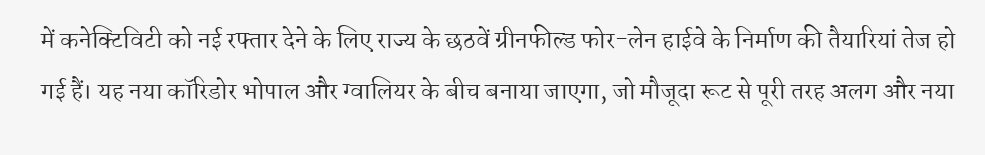में कनेक्टिविटी को नई रफ्तार देने के लिए राज्य के छठवें ग्रीनफील्ड फोर-लेन हाईवे के निर्माण की तैयारियां तेज हो गई हैं। यह नया कॉरिडोर भोपाल और ग्वालियर के बीच बनाया जाएगा, जो मौजूदा रूट से पूरी तरह अलग और नया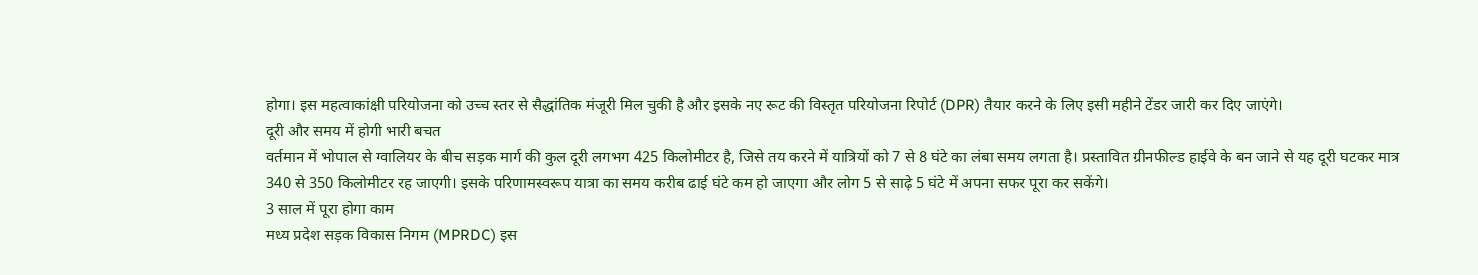होगा। इस महत्वाकांक्षी परियोजना को उच्च स्तर से सैद्धांतिक मंजूरी मिल चुकी है और इसके नए रूट की विस्तृत परियोजना रिपोर्ट (DPR) तैयार करने के लिए इसी महीने टेंडर जारी कर दिए जाएंगे।
दूरी और समय में होगी भारी बचत
वर्तमान में भोपाल से ग्वालियर के बीच सड़क मार्ग की कुल दूरी लगभग 425 किलोमीटर है, जिसे तय करने में यात्रियों को 7 से 8 घंटे का लंबा समय लगता है। प्रस्तावित ग्रीनफील्ड हाईवे के बन जाने से यह दूरी घटकर मात्र 340 से 350 किलोमीटर रह जाएगी। इसके परिणामस्वरूप यात्रा का समय करीब ढाई घंटे कम हो जाएगा और लोग 5 से साढ़े 5 घंटे में अपना सफर पूरा कर सकेंगे।
3 साल में पूरा होगा काम
मध्य प्रदेश सड़क विकास निगम (MPRDC) इस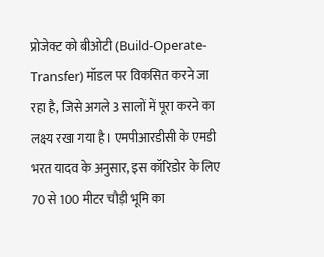प्रोजेक्ट को बीओटी (Build-Operate-Transfer) मॉडल पर विकसित करने जा रहा है, जिसे अगले 3 सालों में पूरा करने का लक्ष्य रखा गया है। एमपीआरडीसी के एमडी भरत यादव के अनुसार, इस कॉरिडोर के लिए 70 से 100 मीटर चौड़ी भूमि का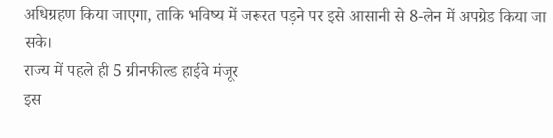अधिग्रहण किया जाएगा, ताकि भविष्य में जरूरत पड़ने पर इसे आसानी से 8-लेन में अपग्रेड किया जा सके।
राज्य में पहले ही 5 ग्रीनफील्ड हाईवे मंजूर
इस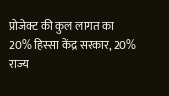प्रोजेक्ट की कुल लागत का 20% हिस्सा केंद्र सरकार, 20% राज्य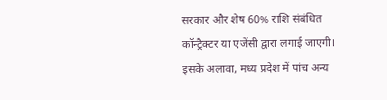सरकार और शेष 60% राशि संबंधित कॉन्ट्रैक्टर या एजेंसी द्वारा लगाई जाएगी। इसके अलावा, मध्य प्रदेश में पांच अन्य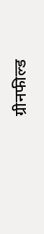ग्रीनफील्ड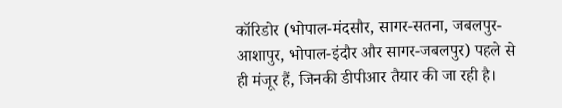कॉरिडोर (भोपाल-मंदसौर, सागर-सतना, जबलपुर-आशापुर, भोपाल-इंदौर और सागर-जबलपुर) पहले से ही मंजूर हैं, जिनकी डीपीआर तैयार की जा रही है।